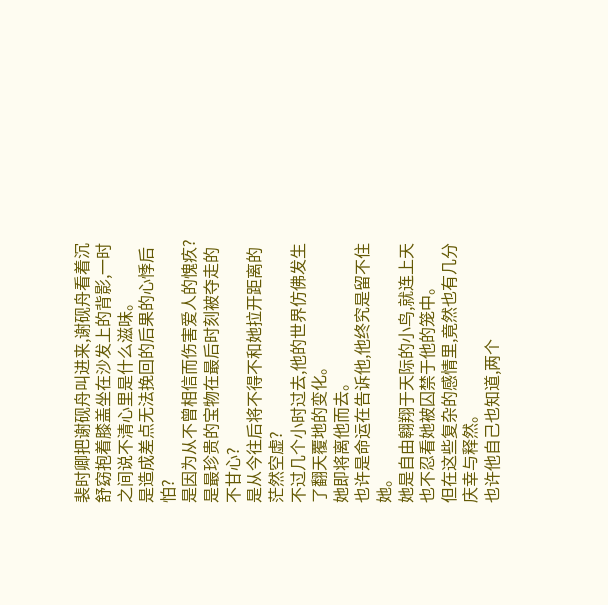裴时卿把谢砚舟叫进来,谢砚舟看着沉舒窈抱着膝盖坐在沙发上的背影,一时之间说不清心里是什么滋味。
是造成差点无法挽回的后果的心悸后怕?
是因为从不曾相信而伤害爱人的愧疚?
是最珍贵的宝物在最后时刻被夺走的不甘心?
是从今往后将不得不和她拉开距离的茫然空虚?
不过几个小时过去,他的世界仿佛发生了翻天覆地的变化。
她即将离他而去。
也许是命运在告诉他,他终究是留不住她。
她是自由翱翔于天际的小鸟,就连上天也不忍看她被囚禁于他的笼中。
但在这些复杂的感情里,竟然也有几分庆幸与释然。
也许他自己也知道,两个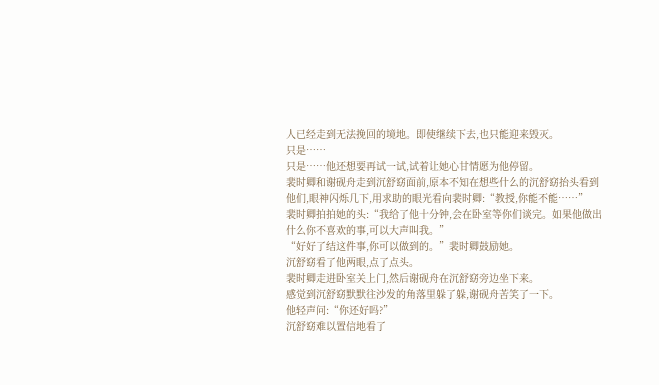人已经走到无法挽回的境地。即使继续下去,也只能迎来毁灭。
只是……
只是……他还想要再试一试,试着让她心甘情愿为他停留。
裴时卿和谢砚舟走到沉舒窈面前,原本不知在想些什么的沉舒窈抬头看到他们,眼神闪烁几下,用求助的眼光看向裴时卿:“教授,你能不能……”
裴时卿拍拍她的头:“我给了他十分钟,会在卧室等你们谈完。如果他做出什么你不喜欢的事,可以大声叫我。”
“好好了结这件事,你可以做到的。”裴时卿鼓励她。
沉舒窈看了他两眼,点了点头。
裴时卿走进卧室关上门,然后谢砚舟在沉舒窈旁边坐下来。
感觉到沉舒窈默默往沙发的角落里躲了躲,谢砚舟苦笑了一下。
他轻声问:“你还好吗?”
沉舒窈难以置信地看了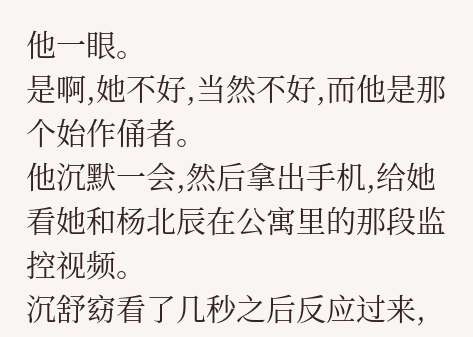他一眼。
是啊,她不好,当然不好,而他是那个始作俑者。
他沉默一会,然后拿出手机,给她看她和杨北辰在公寓里的那段监控视频。
沉舒窈看了几秒之后反应过来,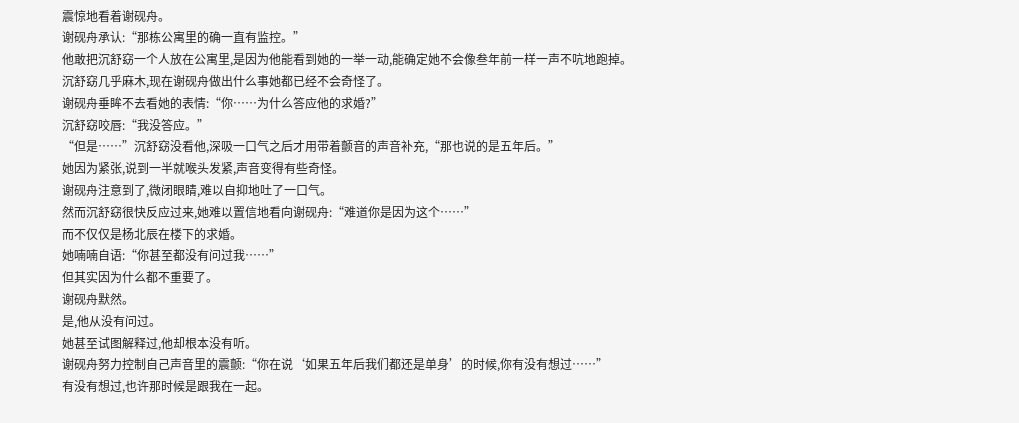震惊地看着谢砚舟。
谢砚舟承认:“那栋公寓里的确一直有监控。”
他敢把沉舒窈一个人放在公寓里,是因为他能看到她的一举一动,能确定她不会像叁年前一样一声不吭地跑掉。
沉舒窈几乎麻木,现在谢砚舟做出什么事她都已经不会奇怪了。
谢砚舟垂眸不去看她的表情:“你……为什么答应他的求婚?”
沉舒窈咬唇:“我没答应。”
“但是……”沉舒窈没看他,深吸一口气之后才用带着颤音的声音补充,“那也说的是五年后。”
她因为紧张,说到一半就喉头发紧,声音变得有些奇怪。
谢砚舟注意到了,微闭眼睛,难以自抑地吐了一口气。
然而沉舒窈很快反应过来,她难以置信地看向谢砚舟:“难道你是因为这个……”
而不仅仅是杨北辰在楼下的求婚。
她喃喃自语:“你甚至都没有问过我……”
但其实因为什么都不重要了。
谢砚舟默然。
是,他从没有问过。
她甚至试图解释过,他却根本没有听。
谢砚舟努力控制自己声音里的震颤:“你在说‘如果五年后我们都还是单身’的时候,你有没有想过……”
有没有想过,也许那时候是跟我在一起。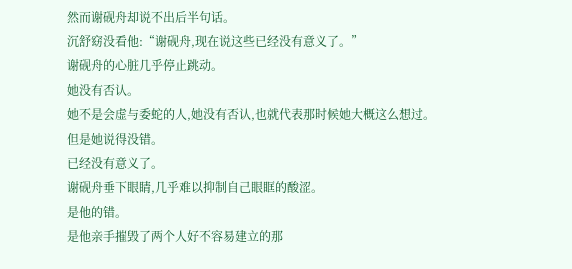然而谢砚舟却说不出后半句话。
沉舒窈没看他:“谢砚舟,现在说这些已经没有意义了。”
谢砚舟的心脏几乎停止跳动。
她没有否认。
她不是会虚与委蛇的人,她没有否认,也就代表那时候她大概这么想过。
但是她说得没错。
已经没有意义了。
谢砚舟垂下眼睛,几乎难以抑制自己眼眶的酸涩。
是他的错。
是他亲手摧毁了两个人好不容易建立的那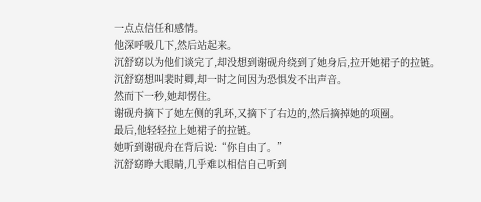一点点信任和感情。
他深呼吸几下,然后站起来。
沉舒窈以为他们谈完了,却没想到谢砚舟绕到了她身后,拉开她裙子的拉链。
沉舒窈想叫裴时卿,却一时之间因为恐惧发不出声音。
然而下一秒,她却愣住。
谢砚舟摘下了她左侧的乳环,又摘下了右边的,然后摘掉她的项圈。
最后,他轻轻拉上她裙子的拉链。
她听到谢砚舟在背后说:“你自由了。”
沉舒窈睁大眼睛,几乎难以相信自己听到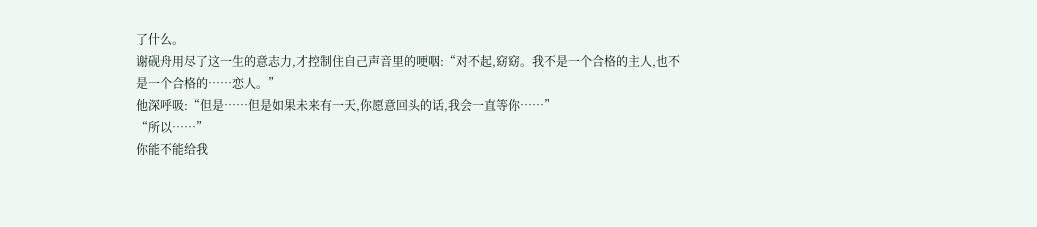了什么。
谢砚舟用尽了这一生的意志力,才控制住自己声音里的哽咽:“对不起,窈窈。我不是一个合格的主人,也不是一个合格的……恋人。”
他深呼吸:“但是……但是如果未来有一天,你愿意回头的话,我会一直等你……”
“所以……”
你能不能给我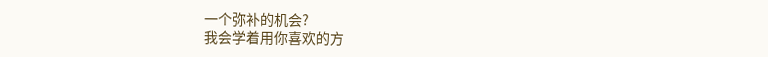一个弥补的机会?
我会学着用你喜欢的方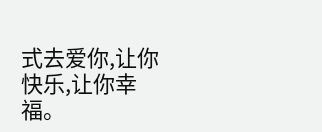式去爱你,让你快乐,让你幸福。